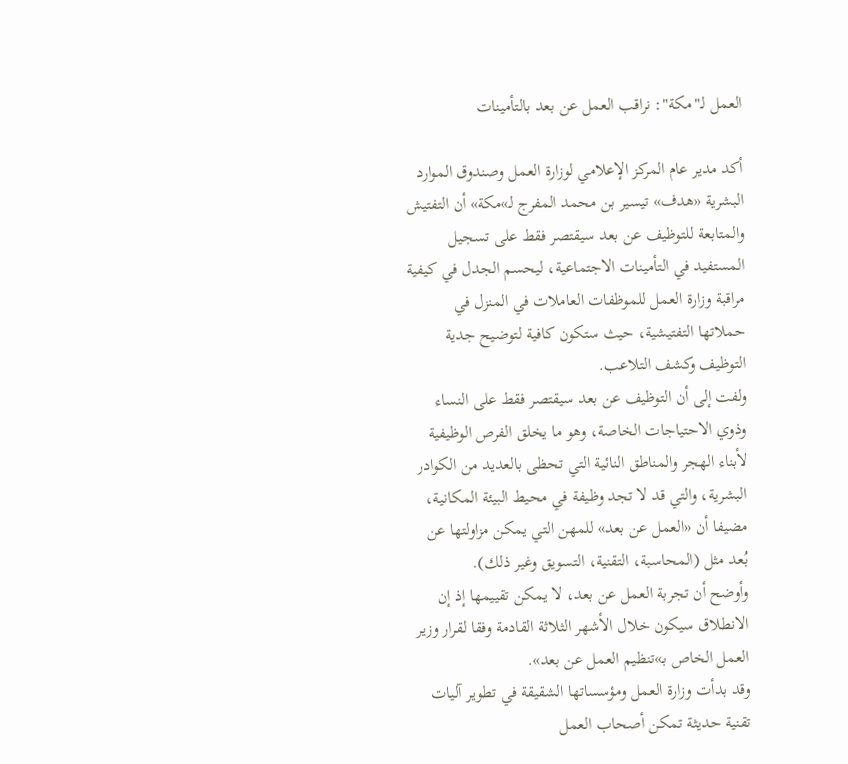العمل لـ"مكة": نراقب العمل عن بعد بالتأمينات

أكد مدير عام المركز الإعلامي لوزارة العمل وصندوق الموارد البشرية «هدف» تيسير بن محمد المفرج لـ»مكة» أن التفتيش والمتابعة للتوظيف عن بعد سيقتصر فقط على تسجيل المستفيد في التأمينات الاجتماعية، ليحسم الجدل في كيفية مراقبة وزارة العمل للموظفات العاملات في المنزل في حملاتها التفتيشية، حيث ستكون كافية لتوضيح جدية التوظيف وكشف التلاعب.
ولفت إلى أن التوظيف عن بعد سيقتصر فقط على النساء وذوي الاحتياجات الخاصة، وهو ما يخلق الفرص الوظيفية لأبناء الهجر والمناطق النائية التي تحظى بالعديد من الكوادر البشرية، والتي قد لا تجد وظيفة في محيط البيئة المكانية، مضيفا أن «العمل عن بعد» للمهن التي يمكن مزاولتها عن بُعد مثل (المحاسبة، التقنية، التسويق وغير ذلك).
وأوضح أن تجربة العمل عن بعد، لا يمكن تقييمها إذ إن الانطلاق سيكون خلال الأشهر الثلاثة القادمة وفقا لقرار وزير العمل الخاص بـ»تنظيم العمل عن بعد».
وقد بدأت وزارة العمل ومؤسساتها الشقيقة في تطوير آليات تقنية حديثة تمكن أصحاب العمل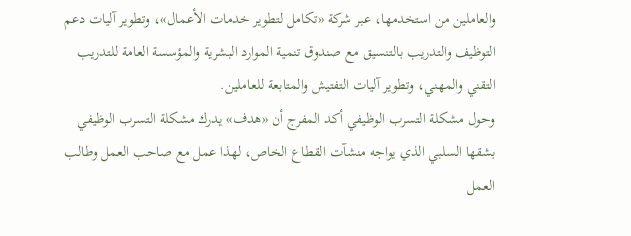والعاملين من استخدمها، عبر شركة «تكامل لتطوير خدمات الأعمال»، وتطوير آليات دعم التوظيف والتدريب بالتنسيق مع صندوق تنمية الموارد البشرية والمؤسسة العامة للتدريب التقني والمهني، وتطوير آليات التفتيش والمتابعة للعاملين.
وحول مشكلة التسرب الوظيفي أكد المفرج أن «هدف» يدرك مشكلة التسرب الوظيفي بشقها السلبي الذي يواجه منشآت القطاع الخاص، لهذا عمل مع صاحب العمل وطالب العمل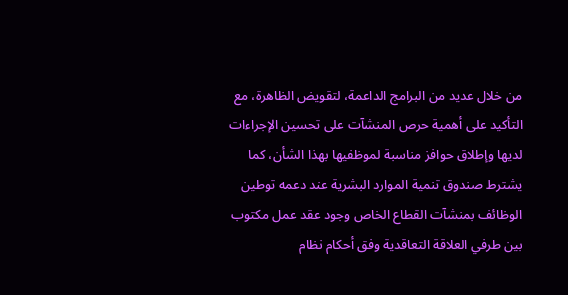من خلال عديد من البرامج الداعمة، لتقويض الظاهرة، مع التأكيد على أهمية حرص المنشآت على تحسين الإجراءات لديها وإطلاق حوافز مناسبة لموظفيها بهذا الشأن، كما يشترط صندوق تنمية الموارد البشرية عند دعمه توطين الوظائف بمنشآت القطاع الخاص وجود عقد عمل مكتوب بين طرفي العلاقة التعاقدية وفق أحكام نظام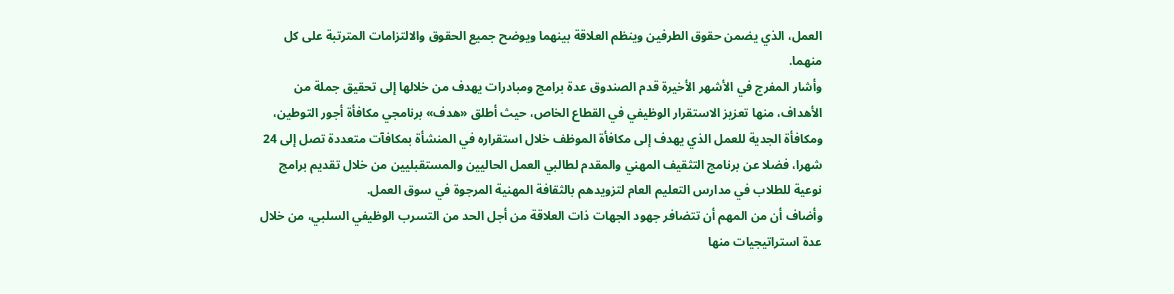العمل، الذي يضمن حقوق الطرفين وينظم العلاقة بينهما ويوضح جميع الحقوق والالتزامات المترتبة على كل منهما.
وأشار المفرج في الأشهر الأخيرة قدم الصندوق عدة برامج ومبادرات يهدف من خلالها إلى تحقيق جملة من الأهداف، منها تعزيز الاستقرار الوظيفي في القطاع الخاص، حيث أطلق «هدف» برنامجي مكافأة أجور التوطين، ومكافأة الجدية للعمل الذي يهدف إلى مكافأة الموظف خلال استقراره في المنشأة بمكافآت متعددة تصل إلى 24 شهرا، فضلا عن برنامج التثقيف المهني والمقدم لطالبي العمل الحاليين والمستقبليين من خلال تقديم برامج نوعية للطلاب في مدارس التعليم العام لتزويدهم بالثقافة المهنية المرجوة في سوق العمل.
وأضاف أن من المهم أن تتضافر جهود الجهات ذات العلاقة من أجل الحد من التسرب الوظيفي السلبي، من خلال عدة استراتيجيات منها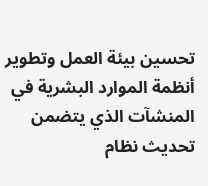تحسين بيئة العمل وتطوير أنظمة الموارد البشرية في المنشآت الذي يتضمن تحديث نظام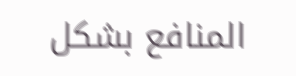المنافع بشكل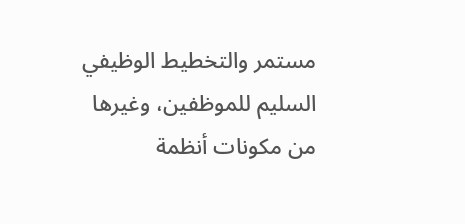مستمر والتخطيط الوظيفي السليم للموظفين، وغيرها من مكونات أنظمة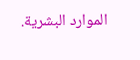الموارد البشرية.